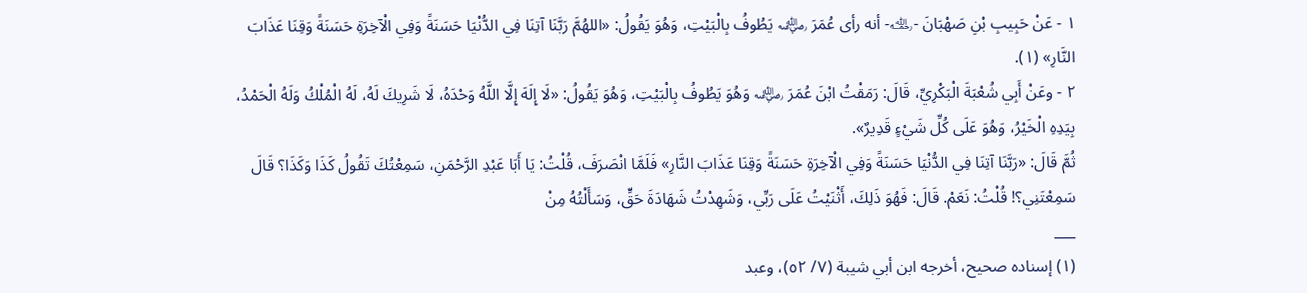١ - عَنْ حَبِيبِ بْنِ صَهْبَانَ -﵀- أنه رأى عُمَرَ ﵁ يَطُوفُ بِالْبَيْتِ، وَهُوَ يَقُولُ: «اللهُمَّ رَبَّنَا آتِنَا فِي الدُّنْيَا حَسَنَةً وَفِي الْآخِرَةِ حَسَنَةً وَقِنَا عَذَابَ النَّارِ» (١).
٢ - وعَنْ أَبِي شُعْبَةَ الْبَكْرِيِّ، قَالَ: رَمَقْتُ ابْنَ عُمَرَ ﵁ وَهُوَ يَطُوفُ بِالْبَيْتِ، وَهُوَ يَقُولُ: «لَا إِلَهَ إِلَّا اللَّهُ وَحْدَهُ، لَا شَرِيكَ لَهُ، لَهُ الْمُلْكُ وَلَهُ الْحَمْدُ، بِيَدِهِ الْخَيْرُ، وَهُوَ عَلَى كُلِّ شَيْءٍ قَدِيرٌ».
ثُمَّ قَالَ: «رَبَّنَا آتِنَا فِي الدُّنْيَا حَسَنَةً وَفِي الْآخِرَةِ حَسَنَةً وَقِنَا عَذَابَ النَّارِ» فَلَمَّا انْصَرَفَ، قُلْتُ: يَا أَبَا عَبْدِ الرَّحْمَنِ، سَمِعْتُكَ تَقُولُ كَذَا وَكَذَا؟ قَالَ سَمِعْتَنِي؟! قُلْتُ: نَعَمْ. قَالَ: فَهُوَ ذَلِكَ، أَثْنَيْتُ عَلَى رَبِّي، وَشَهِدْتُ شَهَادَةَ حَقٍّ، وَسَأَلْتُهُ مِنْ
___
(١) إسناده صحيح، أخرجه ابن أبي شيبة (٧/ ٥٢)، وعبد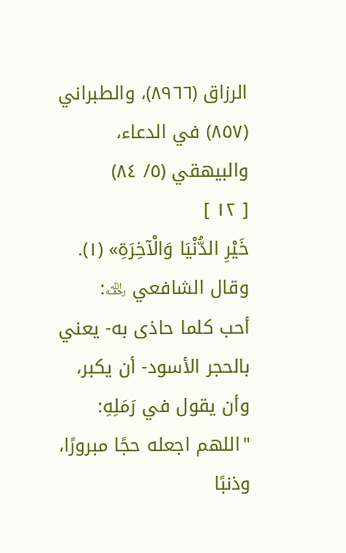الرزاق (٨٩٦٦)، والطبراني (٨٥٧) في الدعاء، والبيهقي (٥/ ٨٤)
[ ١٢ ]
خَيْرِ الدُّنْيَا وَالْآخِرَةِ» (١).
وقال الشافعي ﵀:
أحب كلما حاذى به- يعني بالحجر الأسود- أن يكبر، وأن يقول في رَمَلِهِ: "اللهم اجعله حجًا مبرورًا، وذنبًا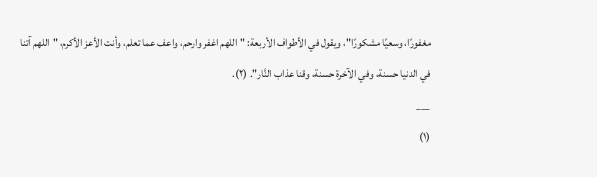مغفورًا، وسعيًا مشكورًا"، ويقول في الأطواف الأربعة: "اللهم اغفر وارحم، واعف عما تعلم، وأنت الأعز الأكرم، "اللهم آتنا في الدنيا حسنة، وفي الآخرة حسنة، وقنا عذاب النَّار". (٢).
___
(١)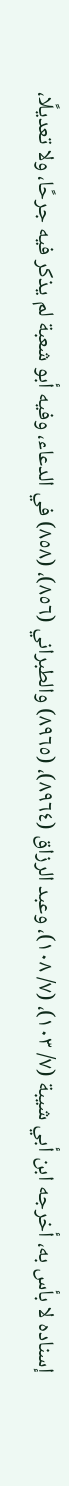إسناده لا بأس به، أخرجه ابن أبي شيبة (٧/ ١٠٣)، (٧/ ١٠٨)، وعبد الرزاق (٨٩٦٤)، (٨٩٦٥) والطبراني (٨٥٦)، (٨٥٨) في الدعاء، وفيه أبو شعبة لم يذكر فيه جرحًا، ولا تعديلًا،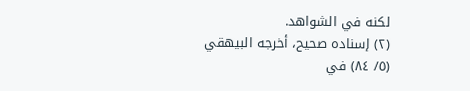لكنه في الشواهد.
(٢) إسناده صحيح، أخرجه البيهقي (٥/ ٨٤) في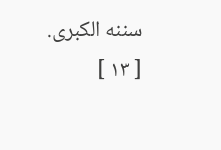سننه الكبرى.
[ ١٣ ]